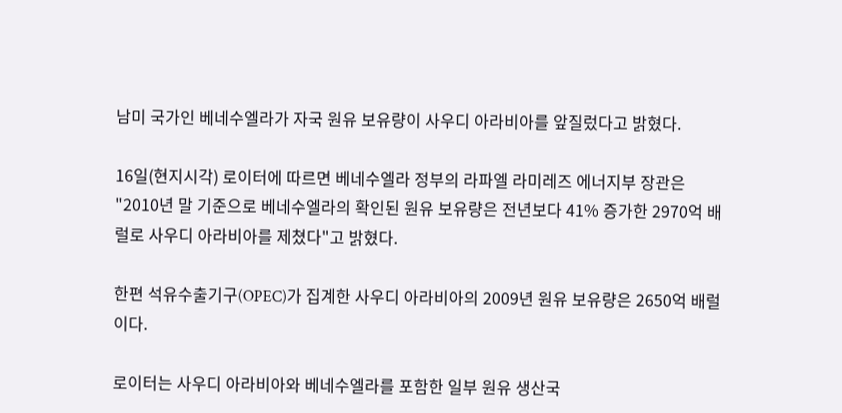남미 국가인 베네수엘라가 자국 원유 보유량이 사우디 아라비아를 앞질렀다고 밝혔다.

16일(현지시각) 로이터에 따르면 베네수엘라 정부의 라파엘 라미레즈 에너지부 장관은 "2010년 말 기준으로 베네수엘라의 확인된 원유 보유량은 전년보다 41% 증가한 2970억 배럴로 사우디 아라비아를 제쳤다"고 밝혔다.

한편 석유수출기구(OPEC)가 집계한 사우디 아라비아의 2009년 원유 보유량은 2650억 배럴이다.

로이터는 사우디 아라비아와 베네수엘라를 포함한 일부 원유 생산국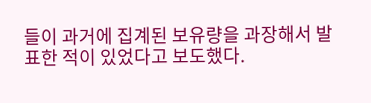들이 과거에 집계된 보유량을 과장해서 발표한 적이 있었다고 보도했다.